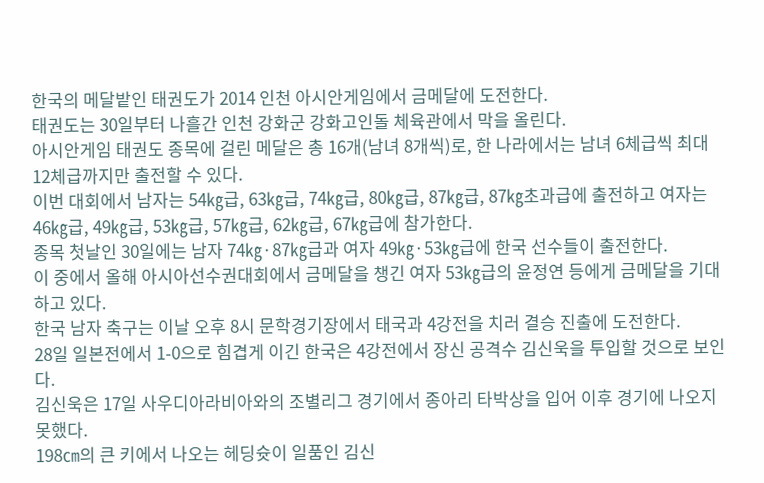한국의 메달밭인 태권도가 2014 인천 아시안게임에서 금메달에 도전한다.
태권도는 30일부터 나흘간 인천 강화군 강화고인돌 체육관에서 막을 올린다.
아시안게임 태권도 종목에 걸린 메달은 총 16개(남녀 8개씩)로, 한 나라에서는 남녀 6체급씩 최대 12체급까지만 출전할 수 있다.
이번 대회에서 남자는 54㎏급, 63㎏급, 74㎏급, 80㎏급, 87㎏급, 87㎏초과급에 출전하고 여자는 46㎏급, 49㎏급, 53㎏급, 57㎏급, 62㎏급, 67㎏급에 참가한다.
종목 첫날인 30일에는 남자 74㎏·87㎏급과 여자 49㎏·53㎏급에 한국 선수들이 출전한다.
이 중에서 올해 아시아선수권대회에서 금메달을 챙긴 여자 53㎏급의 윤정연 등에게 금메달을 기대하고 있다.
한국 남자 축구는 이날 오후 8시 문학경기장에서 태국과 4강전을 치러 결승 진출에 도전한다.
28일 일본전에서 1-0으로 힘겹게 이긴 한국은 4강전에서 장신 공격수 김신욱을 투입할 것으로 보인다.
김신욱은 17일 사우디아라비아와의 조별리그 경기에서 종아리 타박상을 입어 이후 경기에 나오지 못했다.
198㎝의 큰 키에서 나오는 헤딩슛이 일품인 김신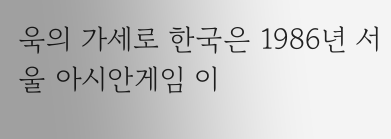욱의 가세로 한국은 1986년 서울 아시안게임 이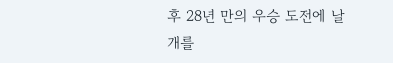후 28년 만의 우승 도전에 날개를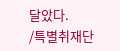달았다.
/특별취재단